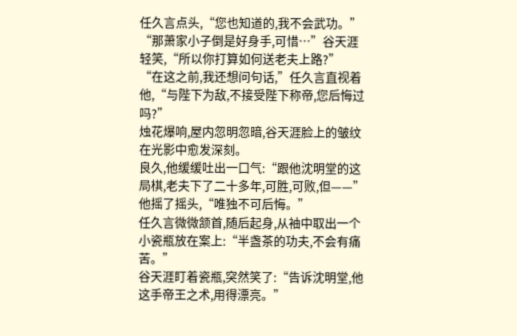任久言点头,“您也知道的,我不会武功。”
“那萧家小子倒是好身手,可惜…”谷天涯轻笑,“所以你打算如何送老夫上路?”
“在这之前,我还想问句话,”任久言直视着他,“与陛下为敌,不接受陛下称帝,您后悔过吗?”
烛花爆响,屋内忽明忽暗,谷天涯脸上的皱纹在光影中愈发深刻。
良久,他缓缓吐出一口气:“跟他沈明堂的这局棋,老夫下了二十多年,可胜,可败,但——”他摇了摇头,“唯独不可后悔。”
任久言微微颔首,随后起身,从袖中取出一个小瓷瓶放在案上:“半盏茶的功夫,不会有痛苦。”
谷天涯盯着瓷瓶,突然笑了:“告诉沈明堂,他这手帝王之术,用得漂亮。”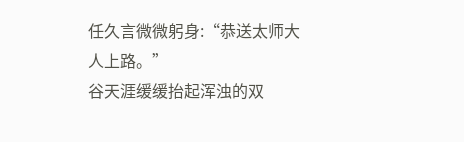任久言微微躬身:“恭送太师大人上路。”
谷天涯缓缓抬起浑浊的双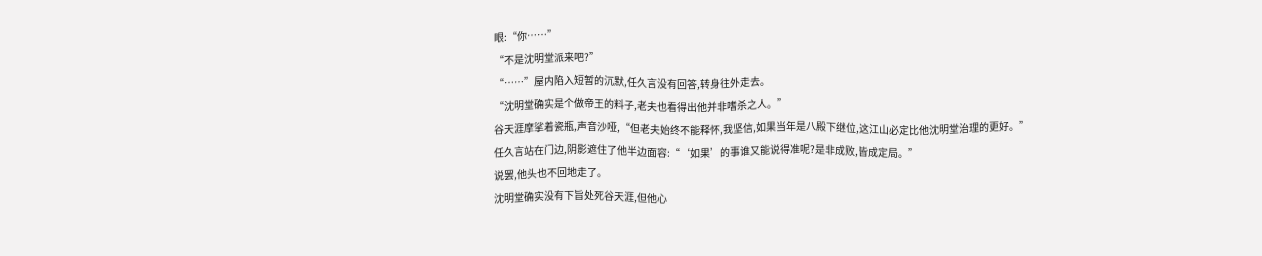眼:“你……”
“不是沈明堂派来吧?”
“……”屋内陷入短暂的沉默,任久言没有回答,转身往外走去。
“沈明堂确实是个做帝王的料子,老夫也看得出他并非嗜杀之人。”
谷天涯摩挲着瓷瓶,声音沙哑,“但老夫始终不能释怀,我坚信,如果当年是八殿下继位,这江山必定比他沈明堂治理的更好。”
任久言站在门边,阴影遮住了他半边面容:“‘如果’的事谁又能说得准呢?是非成败,皆成定局。”
说罢,他头也不回地走了。
沈明堂确实没有下旨处死谷天涯,但他心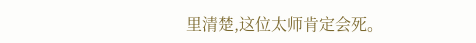里清楚,这位太师肯定会死。